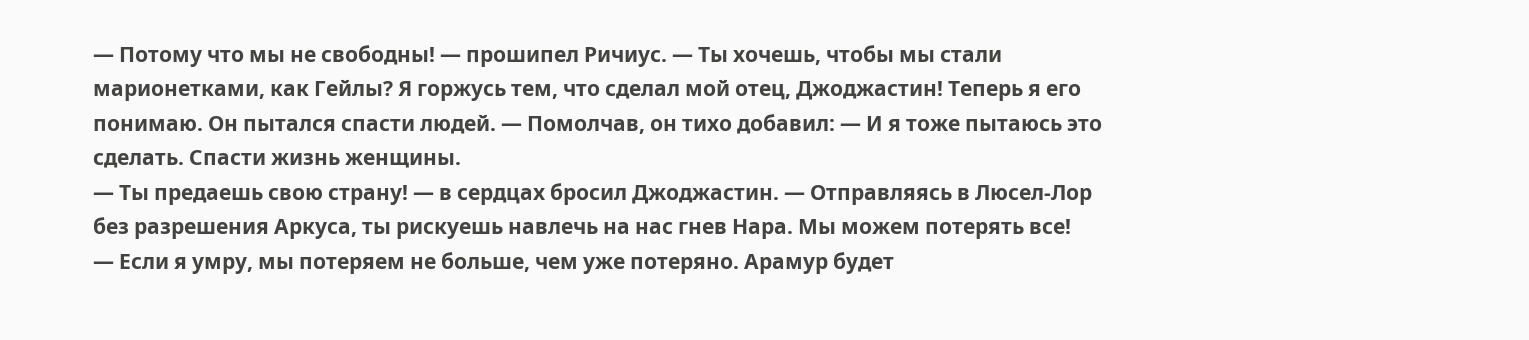— Потому что мы не свободны! — прошипел Ричиус. — Ты хочешь, чтобы мы стали марионетками, как Гейлы? Я горжусь тем, что сделал мой отец, Джоджастин! Теперь я его понимаю. Он пытался спасти людей. — Помолчав, он тихо добавил: — И я тоже пытаюсь это сделать. Спасти жизнь женщины.
— Ты предаешь свою страну! — в сердцах бросил Джоджастин. — Отправляясь в Люсел-Лор без разрешения Аркуса, ты рискуешь навлечь на нас гнев Нара. Мы можем потерять все!
— Если я умру, мы потеряем не больше, чем уже потеряно. Арамур будет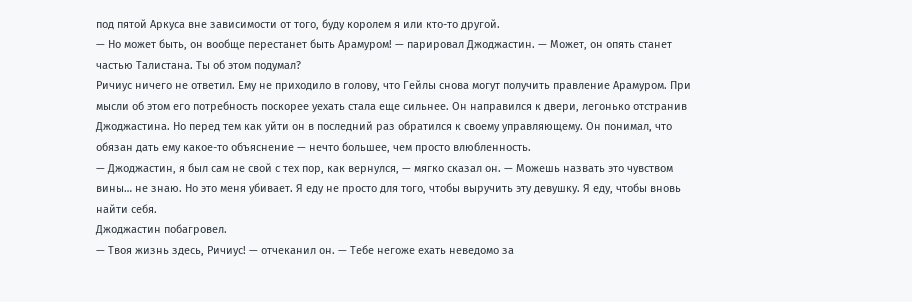под пятой Аркуса вне зависимости от того, буду королем я или кто-то другой.
— Но может быть, он вообще перестанет быть Арамуром! — парировал Джоджастин. — Может, он опять станет частью Талистана. Ты об этом подумал?
Ричиус ничего не ответил. Ему не приходило в голову, что Гейлы снова могут получить правление Арамуром. При мысли об этом его потребность поскорее уехать стала еще сильнее. Он направился к двери, легонько отстранив Джоджастина. Но перед тем как уйти он в последний раз обратился к своему управляющему. Он понимал, что обязан дать ему какое-то объяснение — нечто большее, чем просто влюбленность.
— Джоджастин, я был сам не свой с тех пор, как вернулся, — мягко сказал он. — Можешь назвать это чувством вины… не знаю. Но это меня убивает. Я еду не просто для того, чтобы выручить эту девушку. Я еду, чтобы вновь найти себя.
Джоджастин побагровел.
— Твоя жизнь здесь, Ричиус! — отчеканил он. — Тебе негоже ехать неведомо за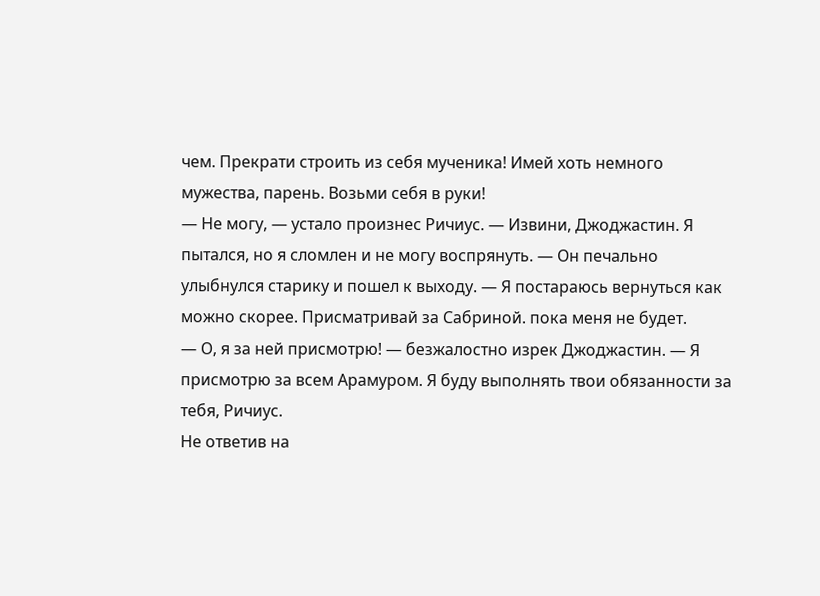чем. Прекрати строить из себя мученика! Имей хоть немного мужества, парень. Возьми себя в руки!
— Не могу, — устало произнес Ричиус. — Извини, Джоджастин. Я пытался, но я сломлен и не могу воспрянуть. — Он печально улыбнулся старику и пошел к выходу. — Я постараюсь вернуться как можно скорее. Присматривай за Сабриной. пока меня не будет.
— О, я за ней присмотрю! — безжалостно изрек Джоджастин. — Я присмотрю за всем Арамуром. Я буду выполнять твои обязанности за тебя, Ричиус.
Не ответив на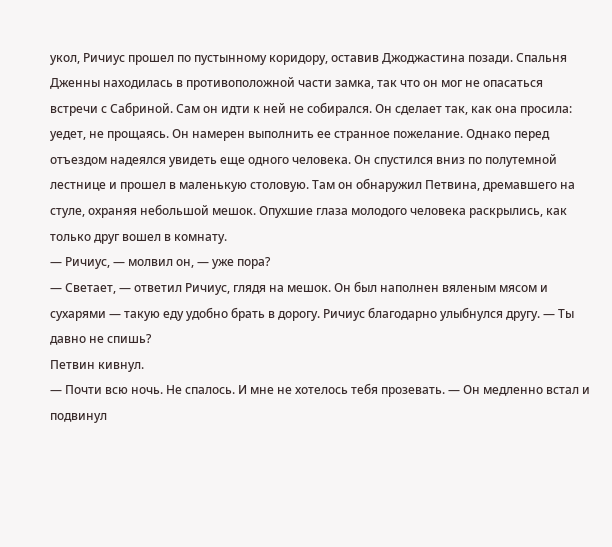укол, Ричиус прошел по пустынному коридору, оставив Джоджастина позади. Спальня Дженны находилась в противоположной части замка, так что он мог не опасаться встречи с Сабриной. Сам он идти к ней не собирался. Он сделает так, как она просила: уедет, не прощаясь. Он намерен выполнить ее странное пожелание. Однако перед отъездом надеялся увидеть еще одного человека. Он спустился вниз по полутемной лестнице и прошел в маленькую столовую. Там он обнаружил Петвина, дремавшего на стуле, охраняя небольшой мешок. Опухшие глаза молодого человека раскрылись, как только друг вошел в комнату.
— Ричиус, — молвил он, — уже пора?
— Светает, — ответил Ричиус, глядя на мешок. Он был наполнен вяленым мясом и сухарями — такую еду удобно брать в дорогу. Ричиус благодарно улыбнулся другу. — Ты давно не спишь?
Петвин кивнул.
— Почти всю ночь. Не спалось. И мне не хотелось тебя прозевать. — Он медленно встал и подвинул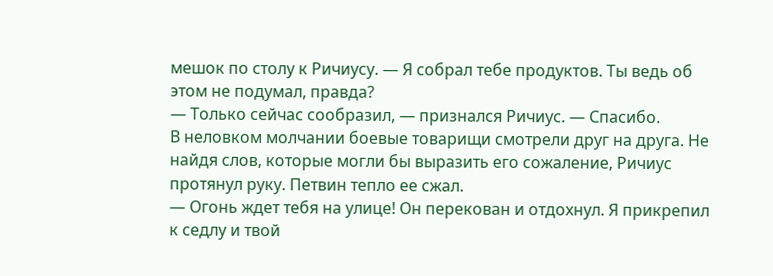мешок по столу к Ричиусу. — Я собрал тебе продуктов. Ты ведь об этом не подумал, правда?
— Только сейчас сообразил, — признался Ричиус. — Спасибо.
В неловком молчании боевые товарищи смотрели друг на друга. Не найдя слов, которые могли бы выразить его сожаление, Ричиус протянул руку. Петвин тепло ее сжал.
— Огонь ждет тебя на улице! Он перекован и отдохнул. Я прикрепил к седлу и твой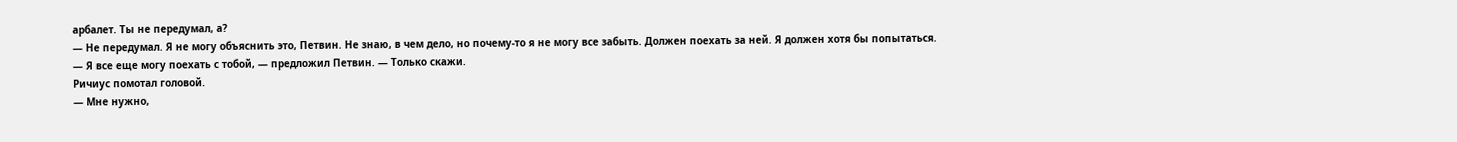арбалет. Ты не передумал, а?
— Не передумал. Я не могу объяснить это, Петвин. Не знаю, в чем дело, но почему-то я не могу все забыть. Должен поехать за ней. Я должен хотя бы попытаться.
— Я все еще могу поехать с тобой, — предложил Петвин. — Только скажи.
Ричиус помотал головой.
— Мне нужно,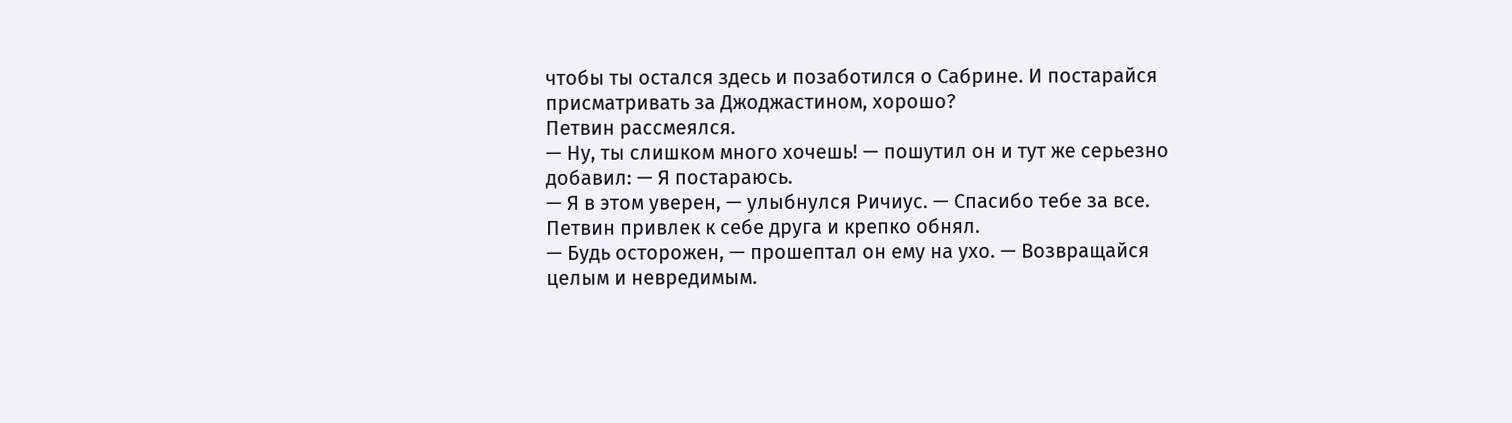чтобы ты остался здесь и позаботился о Сабрине. И постарайся присматривать за Джоджастином, хорошо?
Петвин рассмеялся.
— Ну, ты слишком много хочешь! — пошутил он и тут же серьезно добавил: — Я постараюсь.
— Я в этом уверен, — улыбнулся Ричиус. — Спасибо тебе за все.
Петвин привлек к себе друга и крепко обнял.
— Будь осторожен, — прошептал он ему на ухо. — Возвращайся целым и невредимым.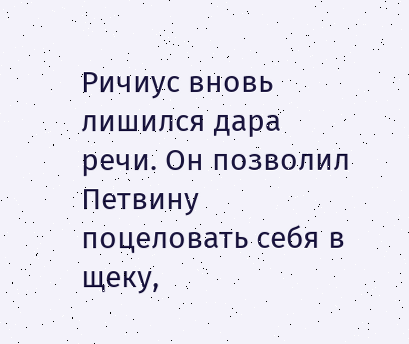Ричиус вновь лишился дара речи. Он позволил Петвину поцеловать себя в щеку,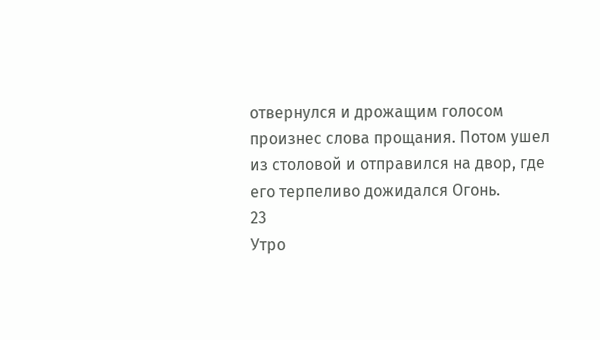отвернулся и дрожащим голосом произнес слова прощания. Потом ушел из столовой и отправился на двор, где его терпеливо дожидался Огонь.
23
Утро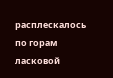расплескалось по горам ласковой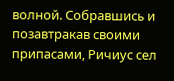волной. Собравшись и позавтракав своими припасами, Ричиус сел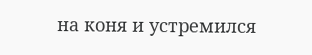на коня и устремился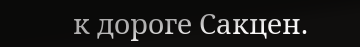к дороге Сакцен.